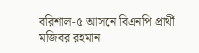বরিশাল-৫ আসনে বিএনপি প্রার্থী মজিবর রহমান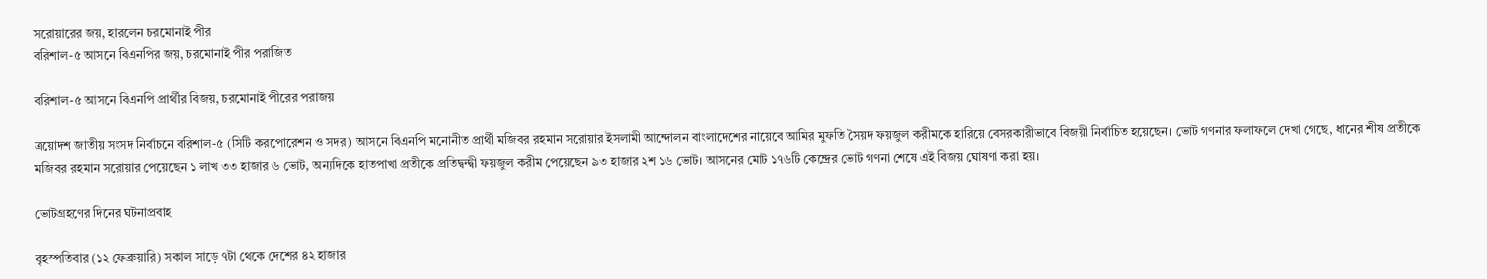সরোয়ারের জয়, হারলেন চরমোনাই পীর
বরিশাল-৫ আসনে বিএনপির জয়, চরমোনাই পীর পরাজিত

বরিশাল-৫ আসনে বিএনপি প্রার্থীর বিজয়, চরমোনাই পীরের পরাজয়

ত্রয়োদশ জাতীয় সংসদ নির্বাচনে বরিশাল-৫ (সিটি করপোরেশন ও সদর) আসনে বিএনপি মনোনীত প্রার্থী মজিবর রহমান সরোয়ার ইসলামী আন্দোলন বাংলাদেশের নায়েবে আমির মুফতি সৈয়দ ফয়জুল করীমকে হারিয়ে বেসরকারীভাবে বিজয়ী নির্বাচিত হয়েছেন। ভোট গণনার ফলাফলে দেখা গেছে, ধানের শীষ প্রতীকে মজিবর রহমান সরোয়ার পেয়েছেন ১ লাখ ৩৩ হাজার ৬ ভোট, অন্যদিকে হাতপাখা প্রতীকে প্রতিদ্বন্দ্বী ফয়জুল করীম পেয়েছেন ৯৩ হাজার ২শ ১৬ ভোট। আসনের মোট ১৭৬টি কেন্দ্রের ভোট গণনা শেষে এই বিজয় ঘোষণা করা হয়।

ভোটগ্রহণের দিনের ঘটনাপ্রবাহ

বৃহস্পতিবার (১২ ফেব্রুয়ারি) সকাল সাড়ে ৭টা থেকে দেশের ৪২ হাজার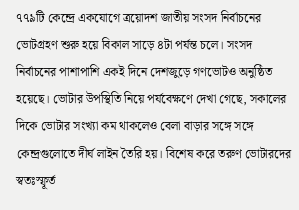৭৭৯টি কেন্দ্রে একযোগে ত্রয়োদশ জাতীয় সংসদ নির্বাচনের ভোটগ্রহণ শুরু হয়ে বিকাল সাড়ে ৪টা পর্যন্ত চলে। সংসদ নির্বাচনের পাশাপাশি একই দিনে দেশজুড়ে গণভোটও অনুষ্ঠিত হয়েছে। ভোটার উপস্থিতি নিয়ে পর্যবেক্ষণে দেখা গেছে, সকালের দিকে ভোটার সংখ্যা কম থাকলেও বেলা বাড়ার সঙ্গে সঙ্গে কেন্দ্রগুলোতে দীর্ঘ লাইন তৈরি হয়। বিশেষ করে তরুণ ভোটারদের স্বতঃস্ফূর্ত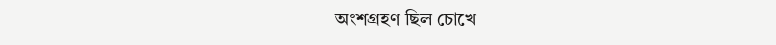অংশগ্রহণ ছিল চোখে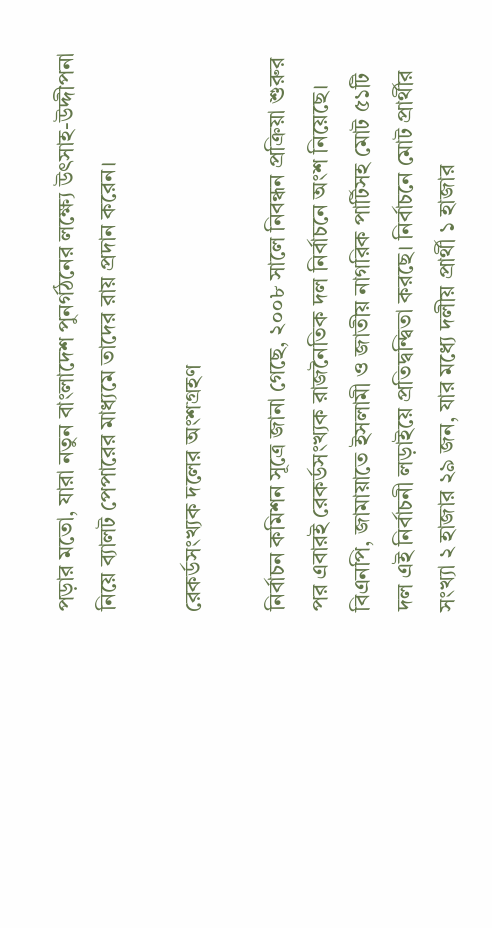পড়ার মতো, যারা নতুন বাংলাদেশ পুনর্গঠনের লক্ষ্যে উৎসাহ-উদ্দীপনা নিয়ে ব্যালট পেপারের মাধ্যমে তাদের রায় প্রদান করেন।

রেকর্ডসংখ্যক দলের অংশগ্রহণ

নির্বাচন কমিশন সূত্রে জানা গেছে, ২০০৮ সালে নিবন্ধন প্রক্রিয়া শুরুর পর এবারই রেকর্ডসংখ্যক রাজনৈতিক দল নির্বাচনে অংশ নিয়েছে। বিএনপি, জামায়াতে ইসলামী ও জাতীয় নাগরিক পার্টিসহ মোট ৫১টি দল এই নির্বাচনী লড়াইয়ে প্রতিদ্বন্দ্বিতা করছে। নির্বাচনে মোট প্রার্থীর সংখ্যা ২ হাজার ২৯ জন, যার মধ্যে দলীয় প্রার্থী ১ হাজার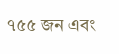৭৫৫ জন এবং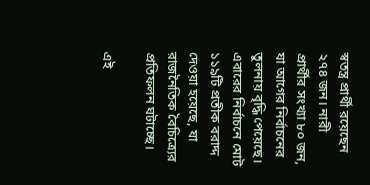স্বতন্ত্র প্রার্থী রয়েছেন ২৭৪ জন। নারী প্রার্থীর সংখ্যা ৮০ জন, যা আগের নির্বাচনের তুলনায় বৃদ্ধি পেয়েছে। এবারের নির্বাচনে মোট ১১৯টি প্রতীক বরাদ্দ দেওয়া হয়েছে, যা রাজনৈতিক বৈচিত্র্যের প্রতিফলন ঘটাচ্ছে।

এই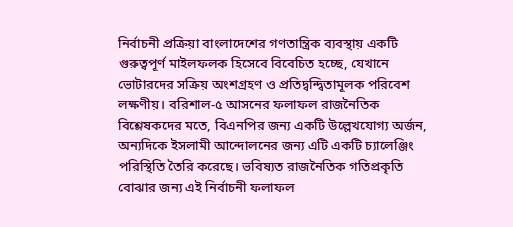নির্বাচনী প্রক্রিয়া বাংলাদেশের গণতান্ত্রিক ব্যবস্থায় একটি গুরুত্বপূর্ণ মাইলফলক হিসেবে বিবেচিত হচ্ছে, যেখানে ভোটারদের সক্রিয় অংশগ্রহণ ও প্রতিদ্বন্দ্বিতামূলক পরিবেশ লক্ষণীয়। বরিশাল-৫ আসনের ফলাফল রাজনৈতিক বিশ্লেষকদের মতে, বিএনপির জন্য একটি উল্লেখযোগ্য অর্জন, অন্যদিকে ইসলামী আন্দোলনের জন্য এটি একটি চ্যালেঞ্জিং পরিস্থিতি তৈরি করেছে। ভবিষ্যত রাজনৈতিক গতিপ্রকৃতি বোঝার জন্য এই নির্বাচনী ফলাফল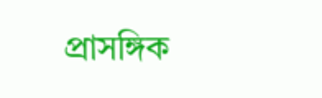প্রাসঙ্গিক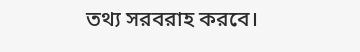তথ্য সরবরাহ করবে।